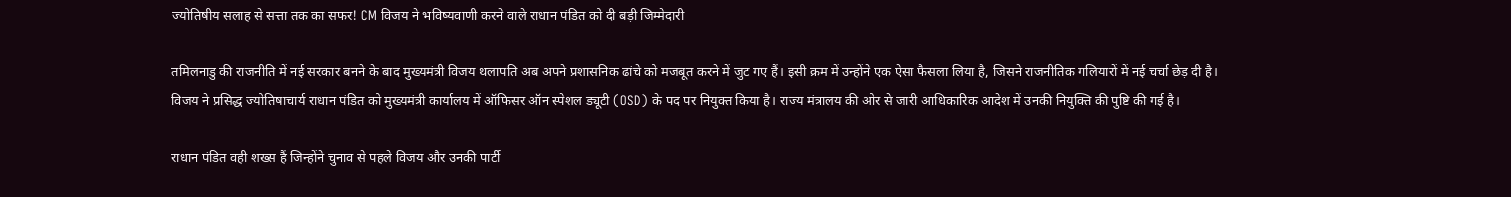ज्योतिषीय सलाह से सत्ता तक का सफर! CM विजय ने भविष्यवाणी करने वाले राधान पंडित को दी बड़ी जिम्मेदारी

तमिलनाडु की राजनीति में नई सरकार बनने के बाद मुख्यमंत्री विजय थलापति अब अपने प्रशासनिक ढांचे को मजबूत करने में जुट गए हैं। इसी क्रम में उन्होंने एक ऐसा फैसला लिया है, जिसने राजनीतिक गलियारों में नई चर्चा छेड़ दी है। विजय ने प्रसिद्ध ज्योतिषाचार्य राधान पंडित को मुख्यमंत्री कार्यालय में ऑफिसर ऑन स्पेशल ड्यूटी (OSD) के पद पर नियुक्त किया है। राज्य मंत्रालय की ओर से जारी आधिकारिक आदेश में उनकी नियुक्ति की पुष्टि की गई है।

राधान पंडित वही शख्स हैं जिन्होंने चुनाव से पहले विजय और उनकी पार्टी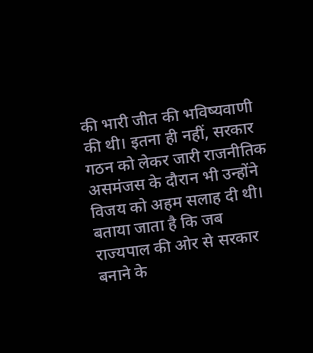की भारी जीत की भविष्यवाणी की थी। इतना ही नहीं, सरकार गठन को लेकर जारी राजनीतिक असमंजस के दौरान भी उन्होंने विजय को अहम सलाह दी थी। बताया जाता है कि जब राज्यपाल की ओर से सरकार बनाने के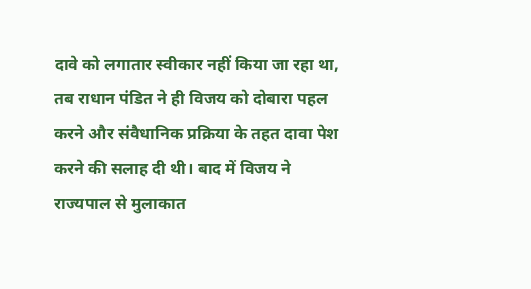दावे को लगातार स्वीकार नहीं किया जा रहा था, तब राधान पंडित ने ही विजय को दोबारा पहल करने और संवैधानिक प्रक्रिया के तहत दावा पेश करने की सलाह दी थी। बाद में विजय ने राज्यपाल से मुलाकात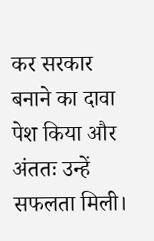कर सरकार बनाने का दावा पेश किया और अंततः उन्हें सफलता मिली।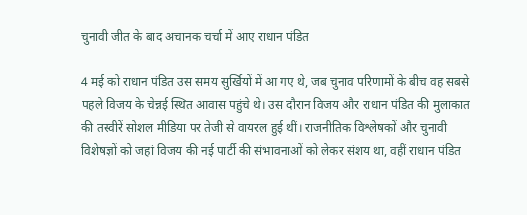चुनावी जीत के बाद अचानक चर्चा में आए राधान पंडित

4 मई को राधान पंडित उस समय सुर्खियों में आ गए थे, जब चुनाव परिणामों के बीच वह सबसे पहले विजय के चेन्नई स्थित आवास पहुंचे थे। उस दौरान विजय और राधान पंडित की मुलाकात की तस्वीरें सोशल मीडिया पर तेजी से वायरल हुई थीं। राजनीतिक विश्लेषकों और चुनावी विशेषज्ञों को जहां विजय की नई पार्टी की संभावनाओं को लेकर संशय था, वहीं राधान पंडित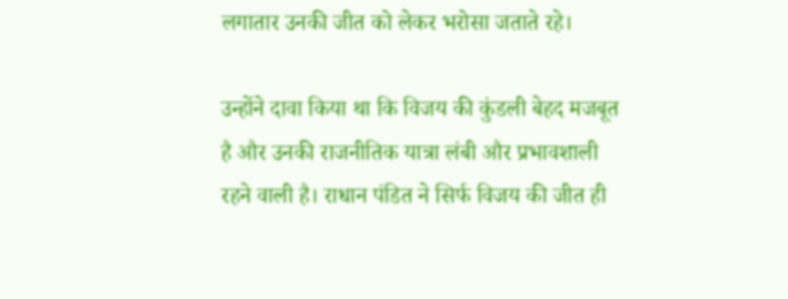लगातार उनकी जीत को लेकर भरोसा जताते रहे।

उन्होंने दावा किया था कि विजय की कुंडली बेहद मजबूत है और उनकी राजनीतिक यात्रा लंबी और प्रभावशाली रहने वाली है। राधान पंडित ने सिर्फ विजय की जीत ही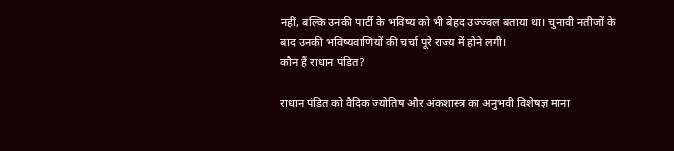नहीं, बल्कि उनकी पार्टी के भविष्य को भी बेहद उज्ज्वल बताया था। चुनावी नतीजों के बाद उनकी भविष्यवाणियों की चर्चा पूरे राज्य में होने लगी।
कौन हैं राधान पंडित?

राधान पंडित को वैदिक ज्योतिष और अंकशास्त्र का अनुभवी विशेषज्ञ माना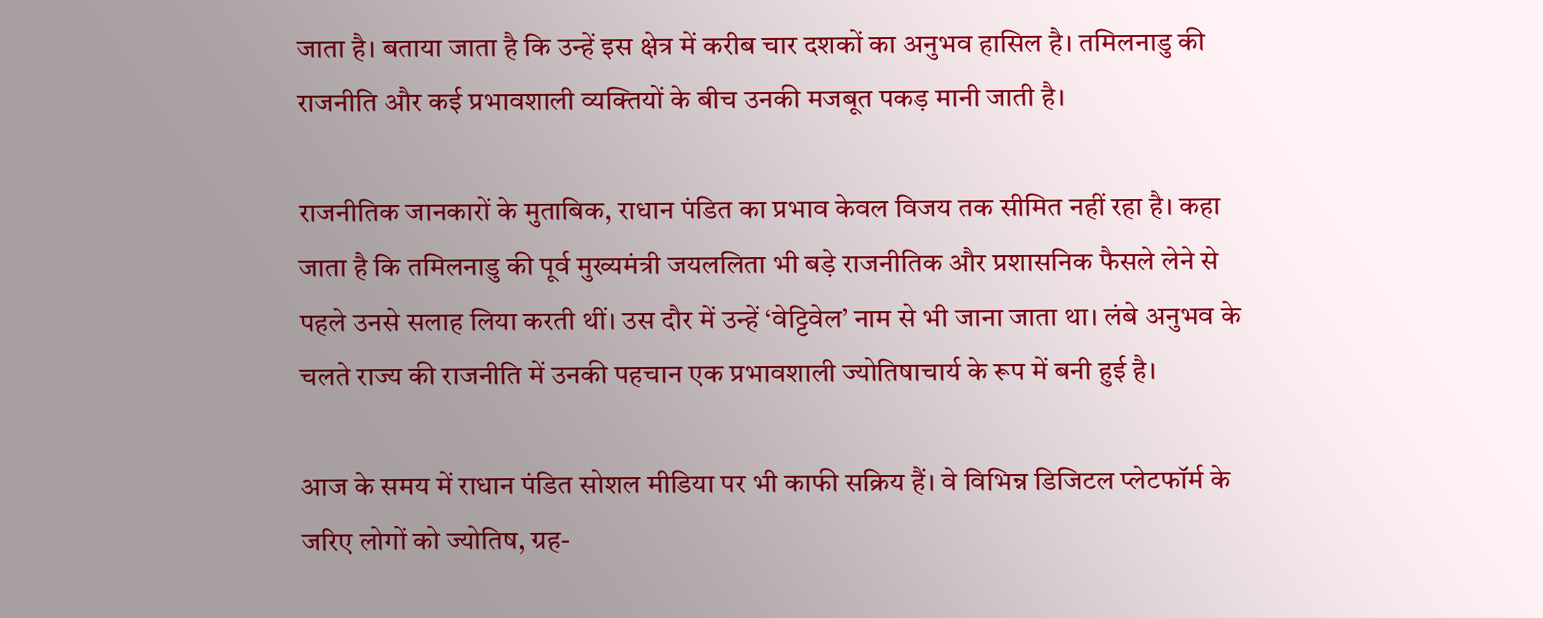जाता है। बताया जाता है कि उन्हें इस क्षेत्र में करीब चार दशकों का अनुभव हासिल है। तमिलनाडु की राजनीति और कई प्रभावशाली व्यक्तियों के बीच उनकी मजबूत पकड़ मानी जाती है।

राजनीतिक जानकारों के मुताबिक, राधान पंडित का प्रभाव केवल विजय तक सीमित नहीं रहा है। कहा जाता है कि तमिलनाडु की पूर्व मुख्यमंत्री जयललिता भी बड़े राजनीतिक और प्रशासनिक फैसले लेने से पहले उनसे सलाह लिया करती थीं। उस दौर में उन्हें ‘वेट्टिवेल’ नाम से भी जाना जाता था। लंबे अनुभव के चलते राज्य की राजनीति में उनकी पहचान एक प्रभावशाली ज्योतिषाचार्य के रूप में बनी हुई है।

आज के समय में राधान पंडित सोशल मीडिया पर भी काफी सक्रिय हैं। वे विभिन्न डिजिटल प्लेटफॉर्म के जरिए लोगों को ज्योतिष, ग्रह-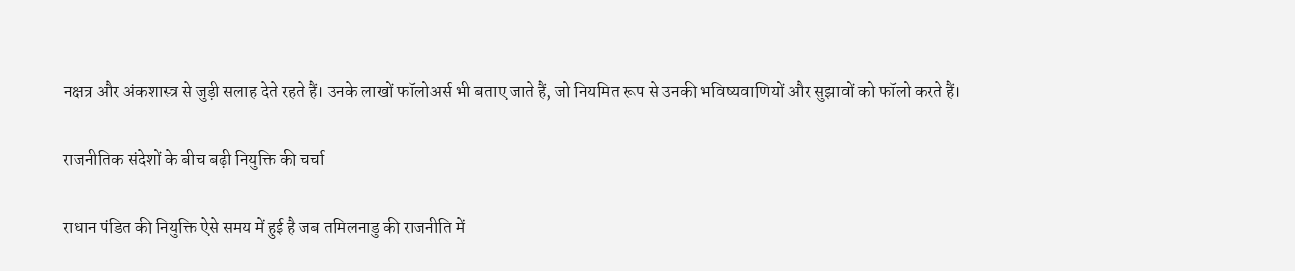नक्षत्र और अंकशास्त्र से जुड़ी सलाह देते रहते हैं। उनके लाखों फॉलोअर्स भी बताए जाते हैं, जो नियमित रूप से उनकी भविष्यवाणियों और सुझावों को फॉलो करते हैं।

राजनीतिक संदेशों के बीच बढ़ी नियुक्ति की चर्चा

राधान पंडित की नियुक्ति ऐसे समय में हुई है जब तमिलनाडु की राजनीति में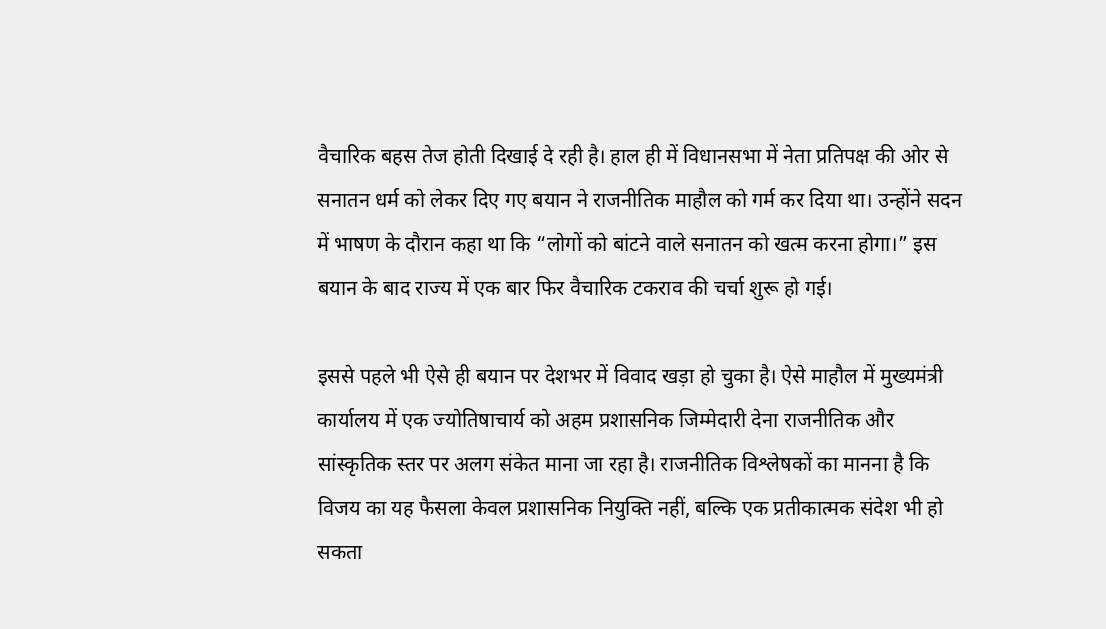वैचारिक बहस तेज होती दिखाई दे रही है। हाल ही में विधानसभा में नेता प्रतिपक्ष की ओर से सनातन धर्म को लेकर दिए गए बयान ने राजनीतिक माहौल को गर्म कर दिया था। उन्होंने सदन में भाषण के दौरान कहा था कि “लोगों को बांटने वाले सनातन को खत्म करना होगा।” इस बयान के बाद राज्य में एक बार फिर वैचारिक टकराव की चर्चा शुरू हो गई।

इससे पहले भी ऐसे ही बयान पर देशभर में विवाद खड़ा हो चुका है। ऐसे माहौल में मुख्यमंत्री कार्यालय में एक ज्योतिषाचार्य को अहम प्रशासनिक जिम्मेदारी देना राजनीतिक और सांस्कृतिक स्तर पर अलग संकेत माना जा रहा है। राजनीतिक विश्लेषकों का मानना है कि विजय का यह फैसला केवल प्रशासनिक नियुक्ति नहीं, बल्कि एक प्रतीकात्मक संदेश भी हो सकता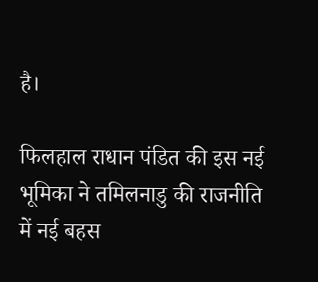है।

फिलहाल राधान पंडित की इस नई भूमिका ने तमिलनाडु की राजनीति में नई बहस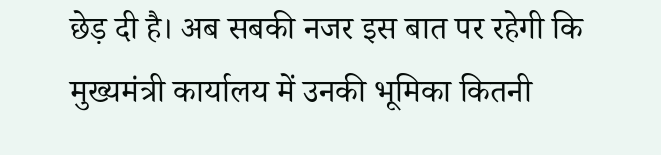छेड़ दी है। अब सबकी नजर इस बात पर रहेगी कि मुख्यमंत्री कार्यालय में उनकी भूमिका कितनी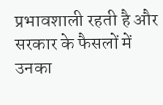प्रभावशाली रहती है और सरकार के फैसलों में उनका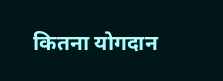कितना योगदान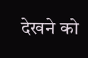देखने को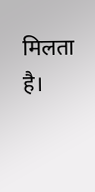मिलता है।